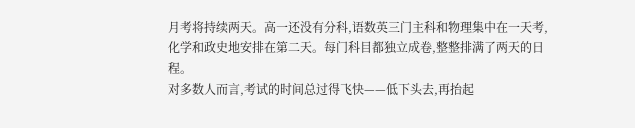月考将持续两天。高一还没有分科,语数英三门主科和物理集中在一天考,化学和政史地安排在第二天。每门科目都独立成卷,整整排满了两天的日程。
对多数人而言,考试的时间总过得飞快——低下头去,再抬起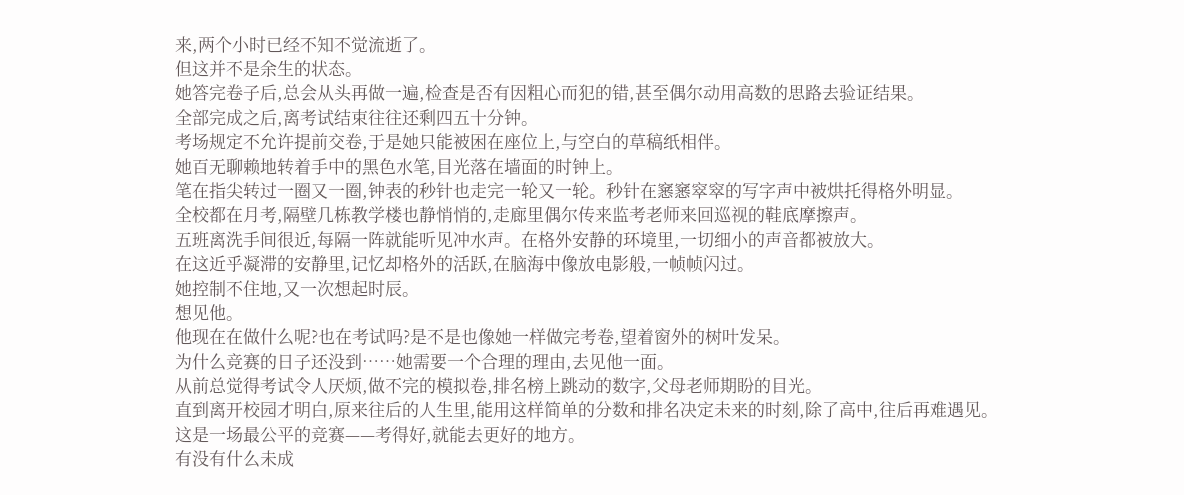来,两个小时已经不知不觉流逝了。
但这并不是余生的状态。
她答完卷子后,总会从头再做一遍,检查是否有因粗心而犯的错,甚至偶尔动用高数的思路去验证结果。
全部完成之后,离考试结束往往还剩四五十分钟。
考场规定不允许提前交卷,于是她只能被困在座位上,与空白的草稿纸相伴。
她百无聊赖地转着手中的黑色水笔,目光落在墙面的时钟上。
笔在指尖转过一圈又一圈,钟表的秒针也走完一轮又一轮。秒针在窸窸窣窣的写字声中被烘托得格外明显。
全校都在月考,隔壁几栋教学楼也静悄悄的,走廊里偶尔传来监考老师来回巡视的鞋底摩擦声。
五班离洗手间很近,每隔一阵就能听见冲水声。在格外安静的环境里,一切细小的声音都被放大。
在这近乎凝滞的安静里,记忆却格外的活跃,在脑海中像放电影般,一帧帧闪过。
她控制不住地,又一次想起时辰。
想见他。
他现在在做什么呢?也在考试吗?是不是也像她一样做完考卷,望着窗外的树叶发呆。
为什么竞赛的日子还没到……她需要一个合理的理由,去见他一面。
从前总觉得考试令人厌烦,做不完的模拟卷,排名榜上跳动的数字,父母老师期盼的目光。
直到离开校园才明白,原来往后的人生里,能用这样简单的分数和排名决定未来的时刻,除了高中,往后再难遇见。
这是一场最公平的竞赛——考得好,就能去更好的地方。
有没有什么未成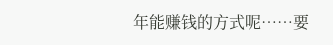年能赚钱的方式呢……要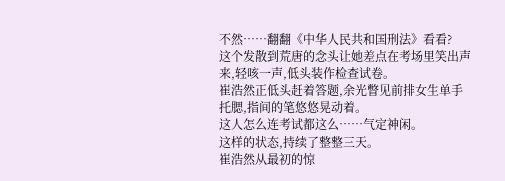不然……翻翻《中华人民共和国刑法》看看?
这个发散到荒唐的念头让她差点在考场里笑出声来,轻咳一声,低头装作检查试卷。
崔浩然正低头赶着答题,余光瞥见前排女生单手托腮,指间的笔悠悠晃动着。
这人怎么连考试都这么……气定神闲。
这样的状态,持续了整整三天。
崔浩然从最初的惊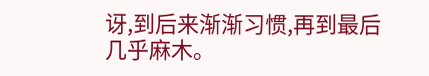讶,到后来渐渐习惯,再到最后几乎麻木。